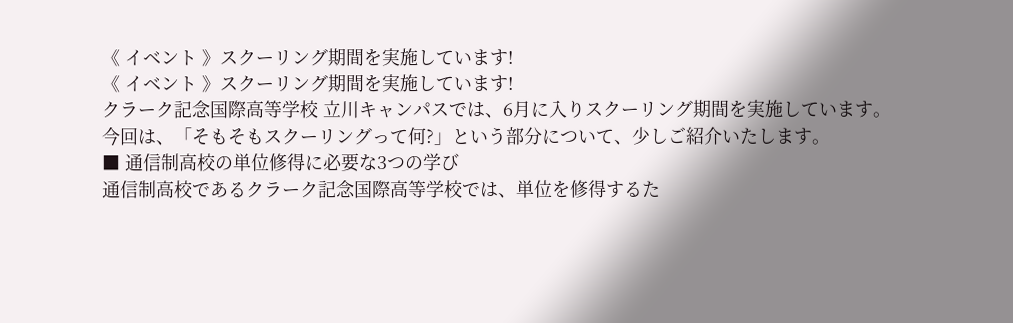《 イベント 》スクーリング期間を実施しています!
《 イベント 》スクーリング期間を実施しています!
クラーク記念国際高等学校 立川キャンパスでは、6月に入りスクーリング期間を実施しています。
今回は、「そもそもスクーリングって何?」という部分について、少しご紹介いたします。
■ 通信制高校の単位修得に必要な3つの学び
通信制高校であるクラーク記念国際高等学校では、単位を修得するた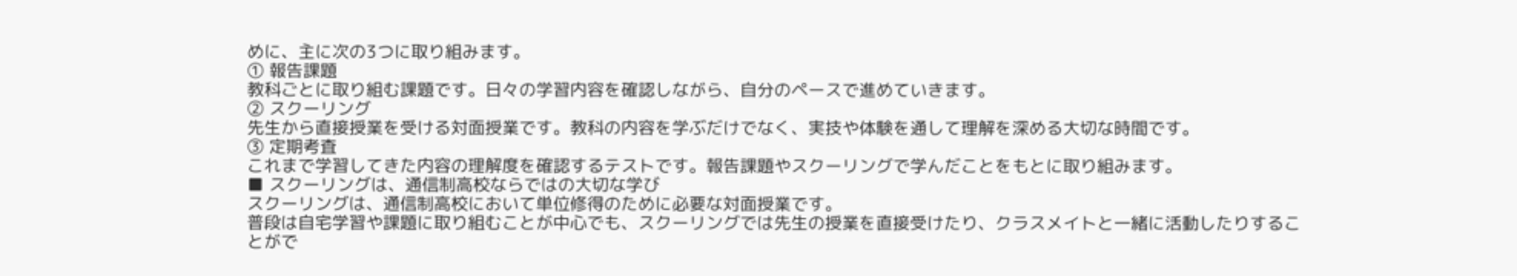めに、主に次の3つに取り組みます。
① 報告課題
教科ごとに取り組む課題です。日々の学習内容を確認しながら、自分のペースで進めていきます。
② スクーリング
先生から直接授業を受ける対面授業です。教科の内容を学ぶだけでなく、実技や体験を通して理解を深める大切な時間です。
③ 定期考査
これまで学習してきた内容の理解度を確認するテストです。報告課題やスクーリングで学んだことをもとに取り組みます。
■ スクーリングは、通信制高校ならではの大切な学び
スクーリングは、通信制高校において単位修得のために必要な対面授業です。
普段は自宅学習や課題に取り組むことが中心でも、スクーリングでは先生の授業を直接受けたり、クラスメイトと一緒に活動したりすることがで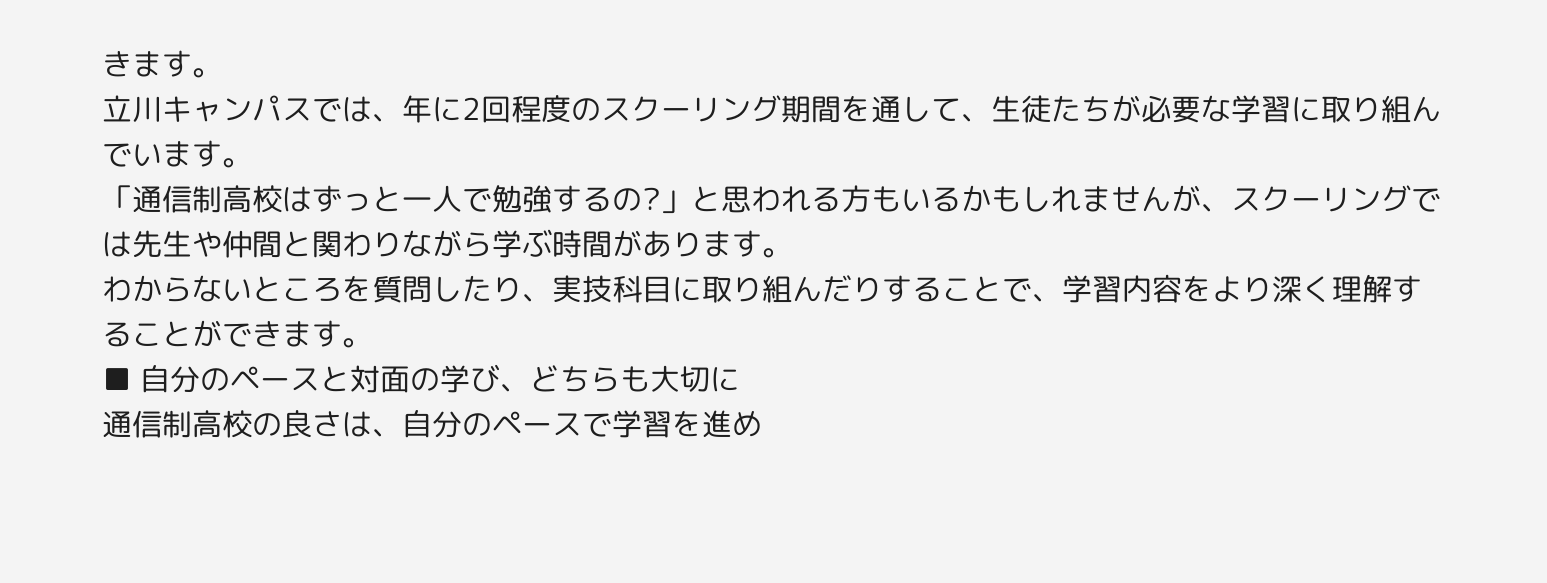きます。
立川キャンパスでは、年に2回程度のスクーリング期間を通して、生徒たちが必要な学習に取り組んでいます。
「通信制高校はずっと一人で勉強するの?」と思われる方もいるかもしれませんが、スクーリングでは先生や仲間と関わりながら学ぶ時間があります。
わからないところを質問したり、実技科目に取り組んだりすることで、学習内容をより深く理解することができます。
■ 自分のペースと対面の学び、どちらも大切に
通信制高校の良さは、自分のペースで学習を進め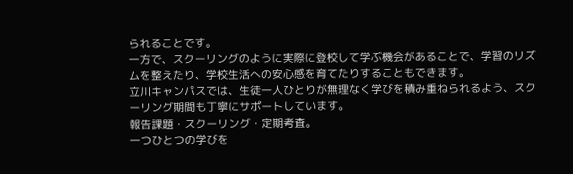られることです。
一方で、スクーリングのように実際に登校して学ぶ機会があることで、学習のリズムを整えたり、学校生活への安心感を育てたりすることもできます。
立川キャンパスでは、生徒一人ひとりが無理なく学びを積み重ねられるよう、スクーリング期間も丁寧にサポートしています。
報告課題・スクーリング・定期考査。
一つひとつの学びを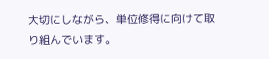大切にしながら、単位修得に向けて取り組んでいます。